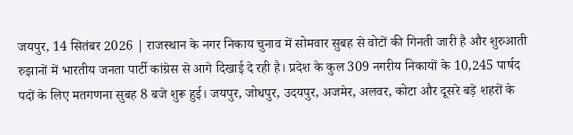जयपुर, 14 सितंबर 2026 | राजस्थान के नगर निकाय चुनाव में सोमवार सुबह से वोटों की गिनती जारी है और शुरुआती रुझानों में भारतीय जनता पार्टी कांग्रेस से आगे दिखाई दे रही है। प्रदेश के कुल 309 नगरीय निकायों के 10,245 पार्षद पदों के लिए मतगणना सुबह 8 बजे शुरू हुई। जयपुर, जोधपुर, उदयपुर, अजमेर, अलवर, कोटा और दूसरे बड़े शहरों के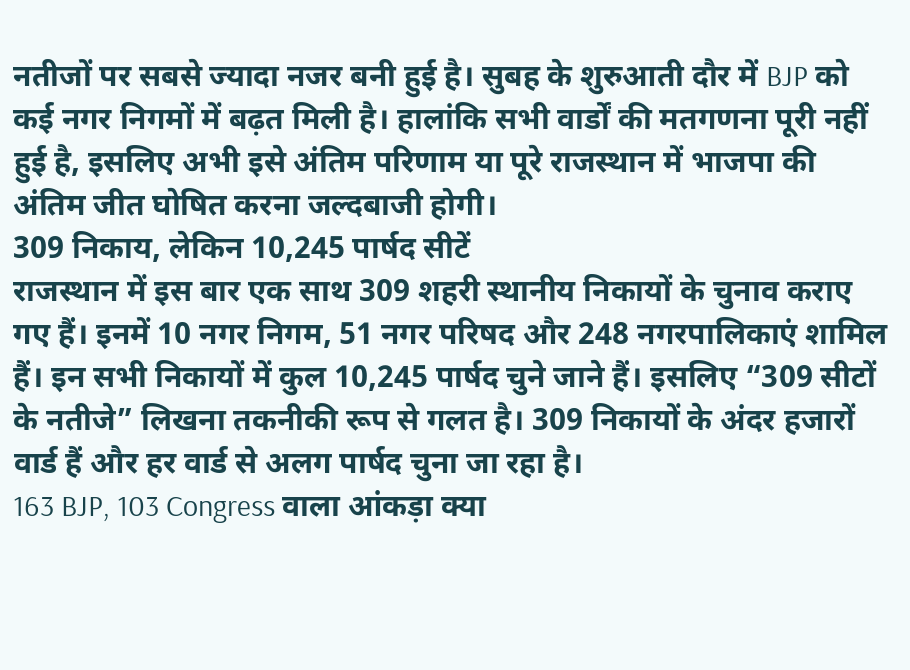नतीजों पर सबसे ज्यादा नजर बनी हुई है। सुबह के शुरुआती दौर में BJP को कई नगर निगमों में बढ़त मिली है। हालांकि सभी वार्डों की मतगणना पूरी नहीं हुई है, इसलिए अभी इसे अंतिम परिणाम या पूरे राजस्थान में भाजपा की अंतिम जीत घोषित करना जल्दबाजी होगी।
309 निकाय, लेकिन 10,245 पार्षद सीटें
राजस्थान में इस बार एक साथ 309 शहरी स्थानीय निकायों के चुनाव कराए गए हैं। इनमें 10 नगर निगम, 51 नगर परिषद और 248 नगरपालिकाएं शामिल हैं। इन सभी निकायों में कुल 10,245 पार्षद चुने जाने हैं। इसलिए “309 सीटों के नतीजे” लिखना तकनीकी रूप से गलत है। 309 निकायों के अंदर हजारों वार्ड हैं और हर वार्ड से अलग पार्षद चुना जा रहा है।
163 BJP, 103 Congress वाला आंकड़ा क्या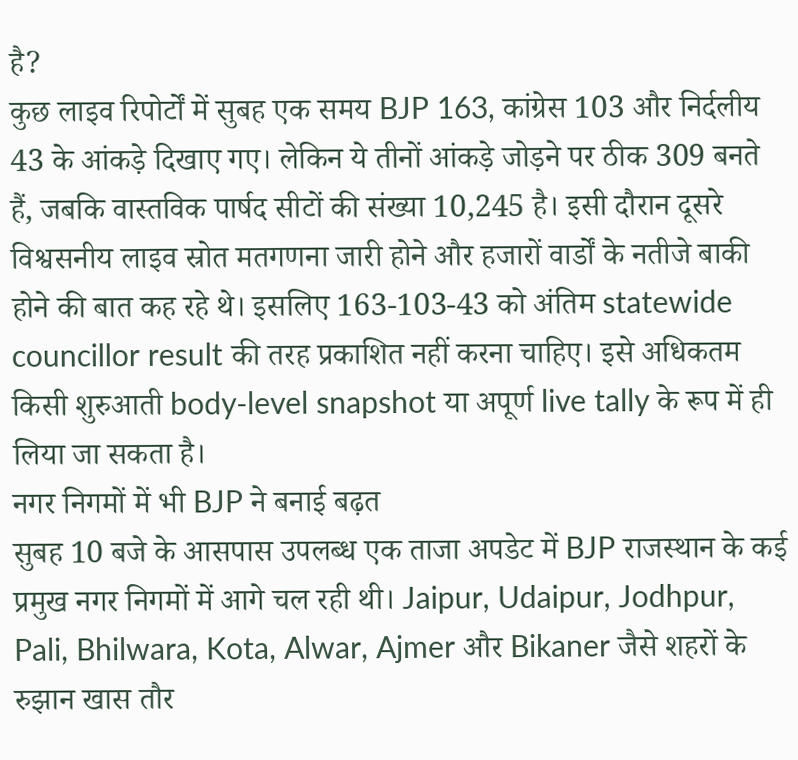है?
कुछ लाइव रिपोर्टों में सुबह एक समय BJP 163, कांग्रेस 103 और निर्दलीय 43 के आंकड़े दिखाए गए। लेकिन ये तीनों आंकड़े जोड़ने पर ठीक 309 बनते हैं, जबकि वास्तविक पार्षद सीटों की संख्या 10,245 है। इसी दौरान दूसरे विश्वसनीय लाइव स्रोत मतगणना जारी होने और हजारों वार्डों के नतीजे बाकी होने की बात कह रहे थे। इसलिए 163-103-43 को अंतिम statewide councillor result की तरह प्रकाशित नहीं करना चाहिए। इसे अधिकतम किसी शुरुआती body-level snapshot या अपूर्ण live tally के रूप में ही लिया जा सकता है।
नगर निगमों में भी BJP ने बनाई बढ़त
सुबह 10 बजे के आसपास उपलब्ध एक ताजा अपडेट में BJP राजस्थान के कई प्रमुख नगर निगमों में आगे चल रही थी। Jaipur, Udaipur, Jodhpur, Pali, Bhilwara, Kota, Alwar, Ajmer और Bikaner जैसे शहरों के रुझान खास तौर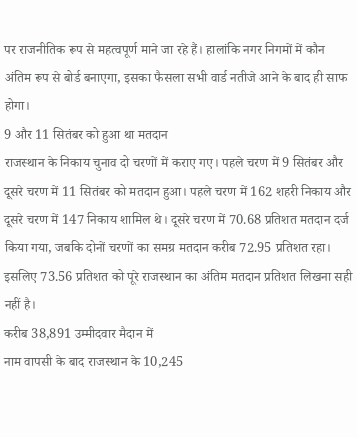पर राजनीतिक रूप से महत्वपूर्ण माने जा रहे हैं। हालांकि नगर निगमों में कौन अंतिम रूप से बोर्ड बनाएगा, इसका फैसला सभी वार्ड नतीजे आने के बाद ही साफ होगा।
9 और 11 सितंबर को हुआ था मतदान
राजस्थान के निकाय चुनाव दो चरणों में कराए गए। पहले चरण में 9 सितंबर और दूसरे चरण में 11 सितंबर को मतदान हुआ। पहले चरण में 162 शहरी निकाय और दूसरे चरण में 147 निकाय शामिल थे। दूसरे चरण में 70.68 प्रतिशत मतदान दर्ज किया गया, जबकि दोनों चरणों का समग्र मतदान करीब 72.95 प्रतिशत रहा। इसलिए 73.56 प्रतिशत को पूरे राजस्थान का अंतिम मतदान प्रतिशत लिखना सही नहीं है।
करीब 38,891 उम्मीदवार मैदान में
नाम वापसी के बाद राजस्थान के 10,245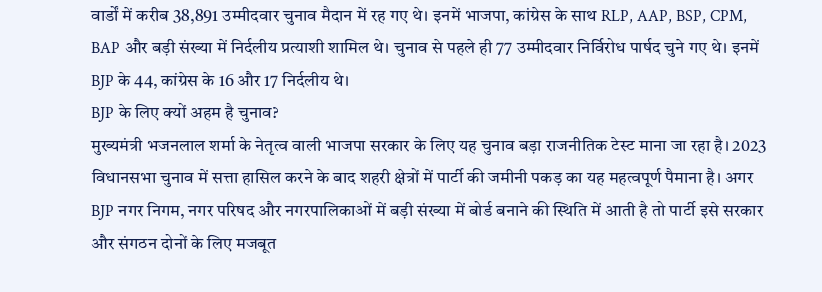वार्डों में करीब 38,891 उम्मीदवार चुनाव मैदान में रह गए थे। इनमें भाजपा, कांग्रेस के साथ RLP, AAP, BSP, CPM, BAP और बड़ी संख्या में निर्दलीय प्रत्याशी शामिल थे। चुनाव से पहले ही 77 उम्मीदवार निर्विरोध पार्षद चुने गए थे। इनमें BJP के 44, कांग्रेस के 16 और 17 निर्दलीय थे।
BJP के लिए क्यों अहम है चुनाव?
मुख्यमंत्री भजनलाल शर्मा के नेतृत्व वाली भाजपा सरकार के लिए यह चुनाव बड़ा राजनीतिक टेस्ट माना जा रहा है। 2023 विधानसभा चुनाव में सत्ता हासिल करने के बाद शहरी क्षेत्रों में पार्टी की जमीनी पकड़ का यह महत्वपूर्ण पैमाना है। अगर BJP नगर निगम, नगर परिषद और नगरपालिकाओं में बड़ी संख्या में बोर्ड बनाने की स्थिति में आती है तो पार्टी इसे सरकार और संगठन दोनों के लिए मजबूत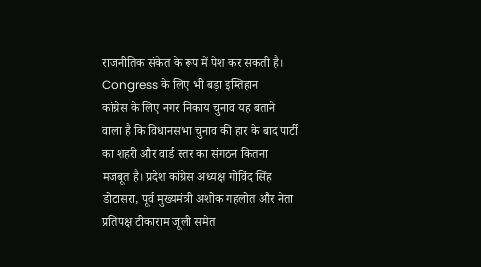राजनीतिक संकेत के रूप में पेश कर सकती है।
Congress के लिए भी बड़ा इम्तिहान
कांग्रेस के लिए नगर निकाय चुनाव यह बताने वाला है कि विधानसभा चुनाव की हार के बाद पार्टी का शहरी और वार्ड स्तर का संगठन कितना मजबूत है। प्रदेश कांग्रेस अध्यक्ष गोविंद सिंह डोटासरा, पूर्व मुख्यमंत्री अशोक गहलोत और नेता प्रतिपक्ष टीकाराम जूली समेत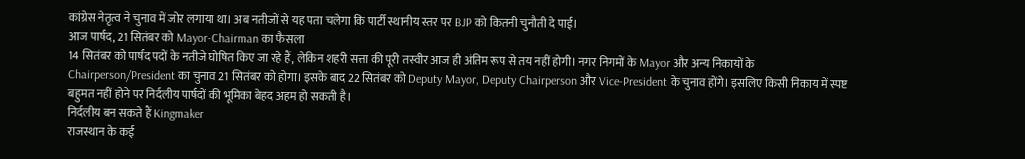कांग्रेस नेतृत्व ने चुनाव में जोर लगाया था। अब नतीजों से यह पता चलेगा कि पार्टी स्थानीय स्तर पर BJP को कितनी चुनौती दे पाई।
आज पार्षद, 21 सितंबर को Mayor-Chairman का फैसला
14 सितंबर को पार्षद पदों के नतीजे घोषित किए जा रहे हैं, लेकिन शहरी सत्ता की पूरी तस्वीर आज ही अंतिम रूप से तय नहीं होगी। नगर निगमों के Mayor और अन्य निकायों के Chairperson/President का चुनाव 21 सितंबर को होगा। इसके बाद 22 सितंबर को Deputy Mayor, Deputy Chairperson और Vice-President के चुनाव होंगे। इसलिए किसी निकाय में स्पष्ट बहुमत नहीं होने पर निर्दलीय पार्षदों की भूमिका बेहद अहम हो सकती है।
निर्दलीय बन सकते हैं Kingmaker
राजस्थान के कई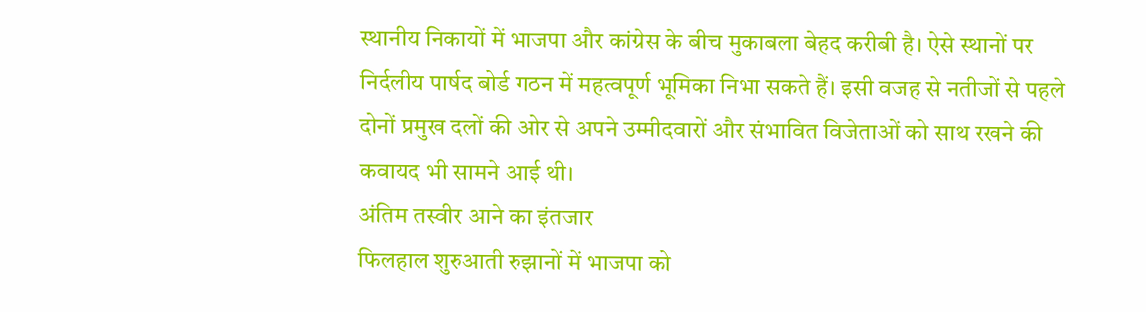स्थानीय निकायों में भाजपा और कांग्रेस के बीच मुकाबला बेहद करीबी है। ऐसे स्थानों पर निर्दलीय पार्षद बोर्ड गठन में महत्वपूर्ण भूमिका निभा सकते हैं। इसी वजह से नतीजों से पहले दोनों प्रमुख दलों की ओर से अपने उम्मीदवारों और संभावित विजेताओं को साथ रखने की कवायद भी सामने आई थी।
अंतिम तस्वीर आने का इंतजार
फिलहाल शुरुआती रुझानों में भाजपा को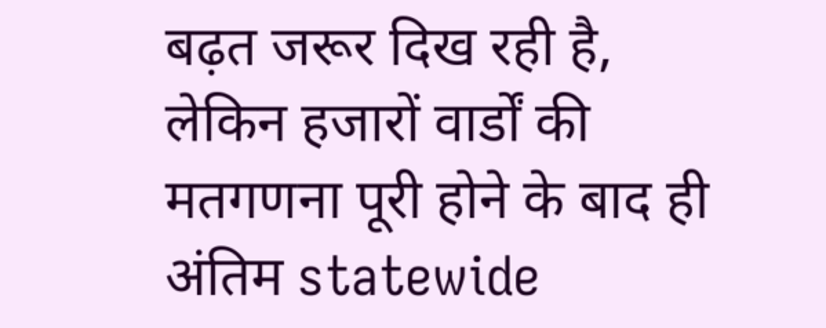बढ़त जरूर दिख रही है, लेकिन हजारों वार्डों की मतगणना पूरी होने के बाद ही अंतिम statewide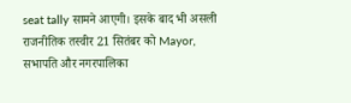seat tally सामने आएगी। इसके बाद भी असली राजनीतिक तस्वीर 21 सितंबर को Mayor, सभापति और नगरपालिका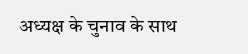अध्यक्ष के चुनाव के साथ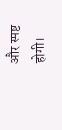और स्पष्ट होगी।